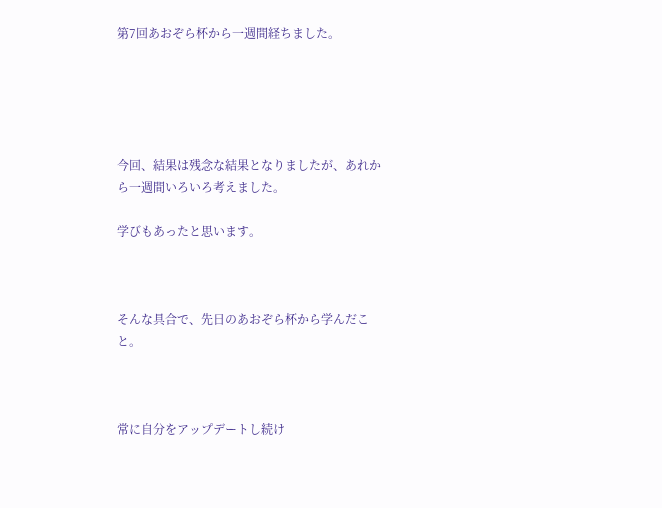第7回あおぞら杯から一週間経ちました。





今回、結果は残念な結果となりましたが、あれから一週間いろいろ考えました。

学びもあったと思います。



そんな具合で、先日のあおぞら杯から学んだこと。



常に自分をアップデートし続け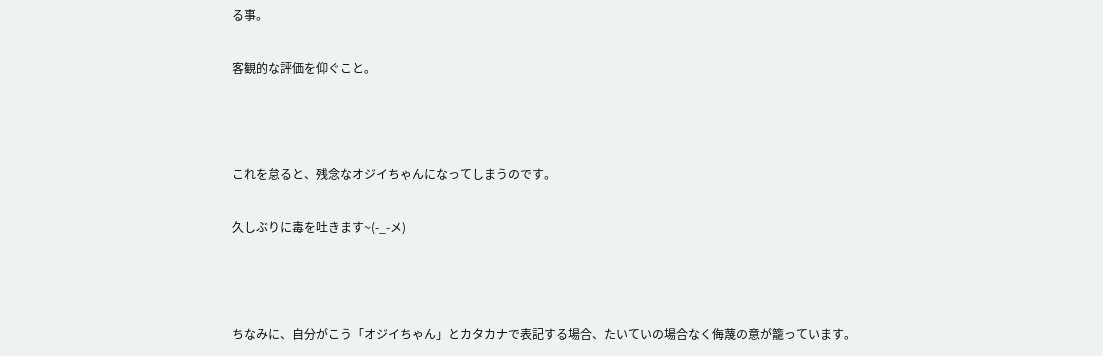る事。

客観的な評価を仰ぐこと。



これを怠ると、残念なオジイちゃんになってしまうのです。

久しぶりに毒を吐きます~(-_-メ)



ちなみに、自分がこう「オジイちゃん」とカタカナで表記する場合、たいていの場合なく侮蔑の意が籠っています。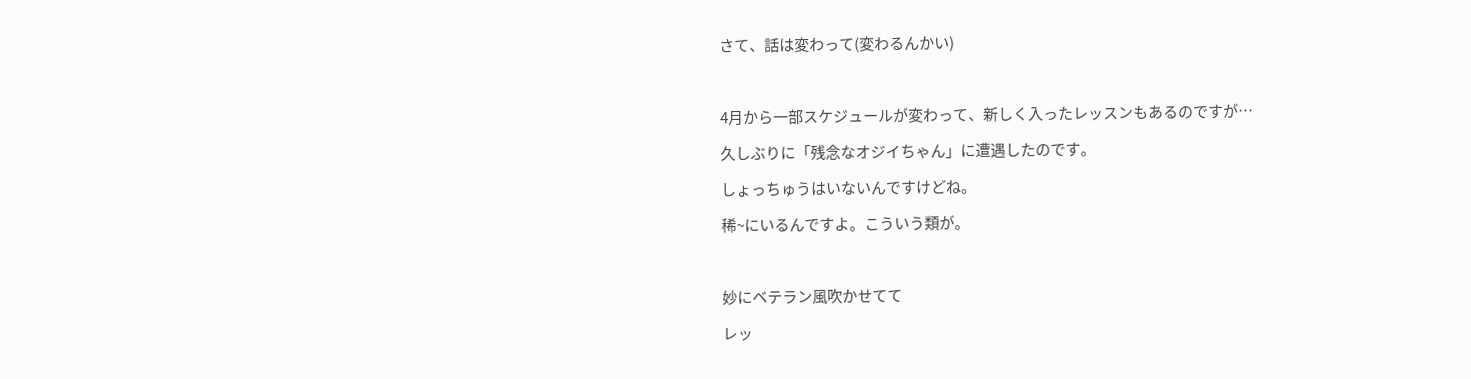さて、話は変わって(変わるんかい)



4月から一部スケジュールが変わって、新しく入ったレッスンもあるのですが…

久しぶりに「残念なオジイちゃん」に遭遇したのです。

しょっちゅうはいないんですけどね。

稀~にいるんですよ。こういう類が。



妙にベテラン風吹かせてて

レッ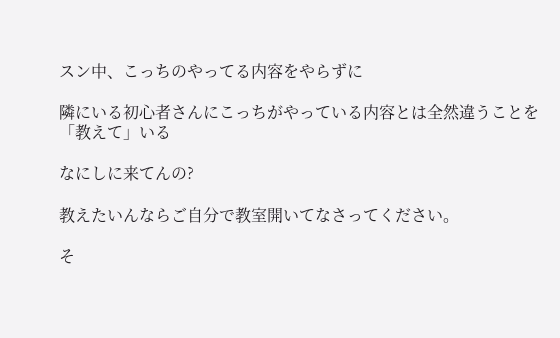スン中、こっちのやってる内容をやらずに

隣にいる初心者さんにこっちがやっている内容とは全然違うことを「教えて」いる

なにしに来てんの?

教えたいんならご自分で教室開いてなさってください。

そ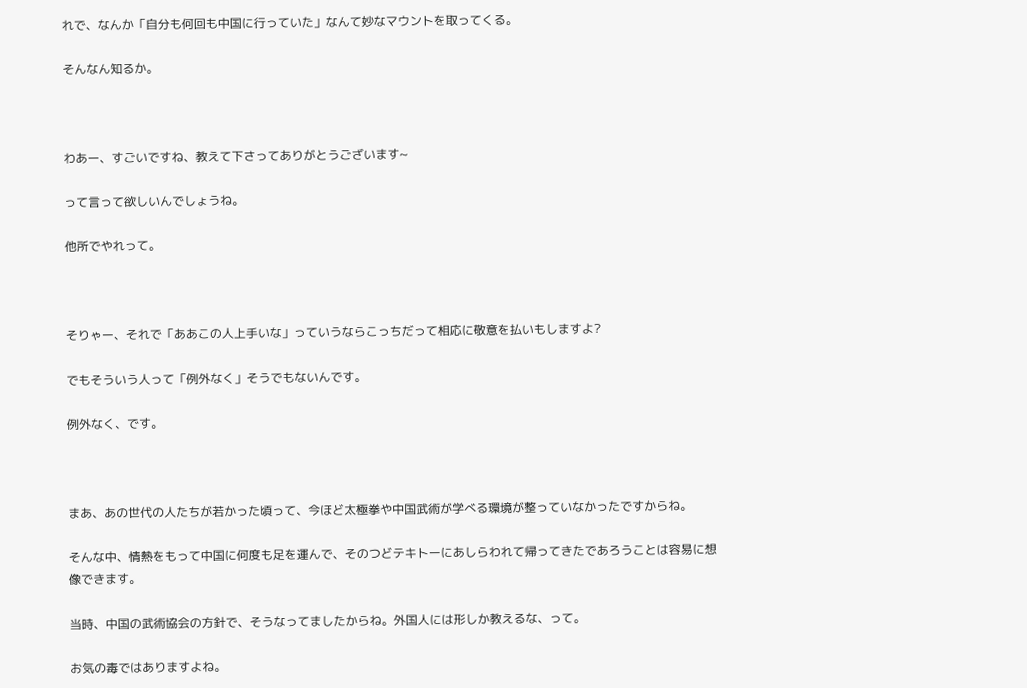れで、なんか「自分も何回も中国に行っていた」なんて妙なマウントを取ってくる。

そんなん知るか。



わあー、すごいですね、教えて下さってありがとうございます~

って言って欲しいんでしょうね。

他所でやれって。



そりゃー、それで「ああこの人上手いな」っていうならこっちだって相応に敬意を払いもしますよ?

でもそういう人って「例外なく」そうでもないんです。

例外なく、です。



まあ、あの世代の人たちが若かった頃って、今ほど太極拳や中国武術が学べる環境が整っていなかったですからね。

そんな中、情熱をもって中国に何度も足を運んで、そのつどテキトーにあしらわれて帰ってきたであろうことは容易に想像できます。

当時、中国の武術協会の方針で、そうなってましたからね。外国人には形しか教えるな、って。

お気の毒ではありますよね。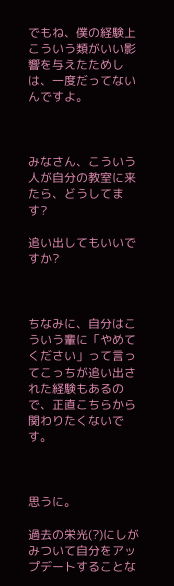でもね、僕の経験上こういう類がいい影響を与えたためしは、一度だってないんですよ。



みなさん、こういう人が自分の教室に来たら、どうしてます?

追い出してもいいですか?



ちなみに、自分はこういう輩に「やめてください」って言ってこっちが追い出された経験もあるので、正直こちらから関わりたくないです。



思うに。

過去の栄光(?)にしがみついて自分をアップデートすることな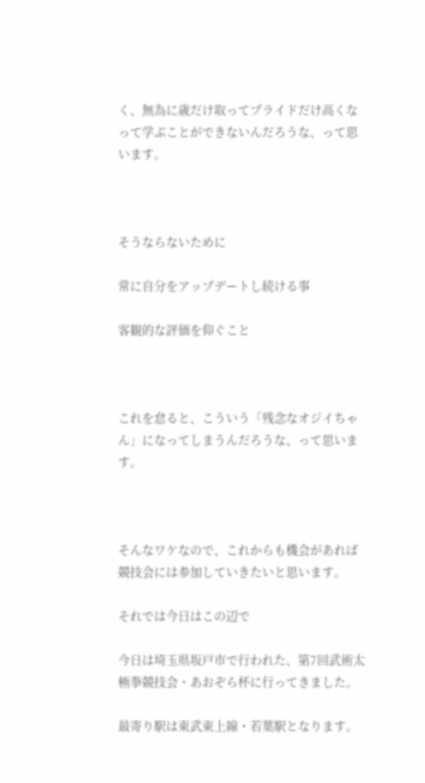く、無為に歳だけ取ってプライドだけ高くなって学ぶことができないんだろうな、って思います。



そうならないために

常に自分をアップデートし続ける事

客観的な評価を仰ぐこと



これを怠ると、こういう「残念なオジイちゃん」になってしまうんだろうな、って思います。



そんなワケなので、これからも機会があれば競技会には参加していきたいと思います。

それでは今日はこの辺で

今日は埼玉県坂戸市で行われた、第7回武術太極拳競技会・あおぞら杯に行ってきました。

最寄り駅は東武東上線・若葉駅となります。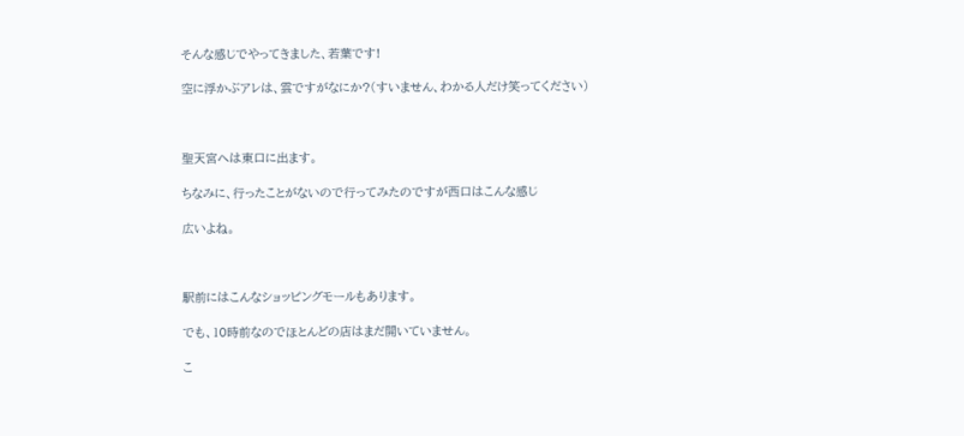そんな感じでやってきました、若葉です!

空に浮かぶアレは、雲ですがなにか?(すいません、わかる人だけ笑ってください)



聖天宮へは東口に出ます。

ちなみに、行ったことがないので行ってみたのですが西口はこんな感じ

広いよね。



駅前にはこんなショッピングモールもあります。

でも、10時前なのでほとんどの店はまだ開いていません。

こ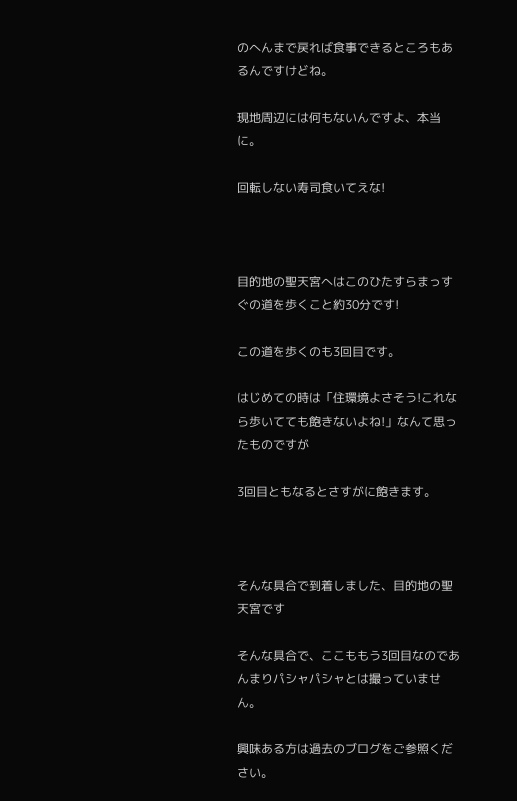のへんまで戻れば食事できるところもあるんですけどね。

現地周辺には何もないんですよ、本当に。

回転しない寿司食いてえな!



目的地の聖天宮へはこのひたすらまっすぐの道を歩くこと約30分です!

この道を歩くのも3回目です。

はじめての時は「住環境よさそう!これなら歩いてても飽きないよね!」なんて思ったものですが

3回目ともなるとさすがに飽きます。



そんな具合で到着しました、目的地の聖天宮です

そんな具合で、ここももう3回目なのであんまりパシャパシャとは撮っていません。

興味ある方は過去のブログをご参照ください。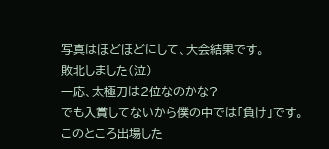写真はほどほどにして、大会結果です。
敗北しました(泣)
一応、太極刀は2位なのかな?
でも入賞してないから僕の中では「負け」です。
このところ出場した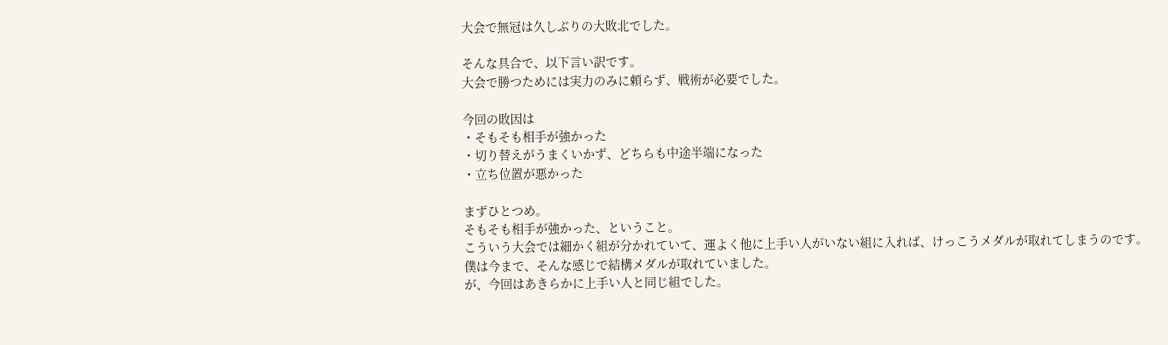大会で無冠は久しぶりの大敗北でした。

そんな具合で、以下言い訳です。
大会で勝つためには実力のみに頼らず、戦術が必要でした。

今回の敗因は
・そもそも相手が強かった
・切り替えがうまくいかず、どちらも中途半端になった
・立ち位置が悪かった

まずひとつめ。
そもそも相手が強かった、ということ。
こういう大会では細かく組が分かれていて、運よく他に上手い人がいない組に入れば、けっこうメダルが取れてしまうのです。
僕は今まで、そんな感じで結構メダルが取れていました。
が、今回はあきらかに上手い人と同じ組でした。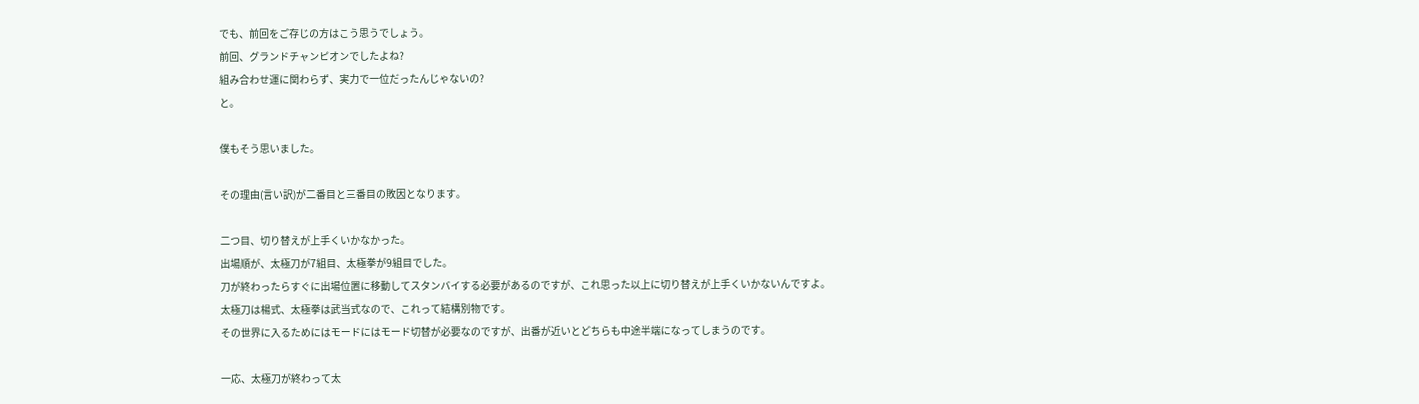でも、前回をご存じの方はこう思うでしょう。
前回、グランドチャンピオンでしたよね?
組み合わせ運に関わらず、実力で一位だったんじゃないの?
と。

僕もそう思いました。

その理由(言い訳)が二番目と三番目の敗因となります。

二つ目、切り替えが上手くいかなかった。
出場順が、太極刀が7組目、太極拳が9組目でした。
刀が終わったらすぐに出場位置に移動してスタンバイする必要があるのですが、これ思った以上に切り替えが上手くいかないんですよ。
太極刀は楊式、太極拳は武当式なので、これって結構別物です。
その世界に入るためにはモードにはモード切替が必要なのですが、出番が近いとどちらも中途半端になってしまうのです。

一応、太極刀が終わって太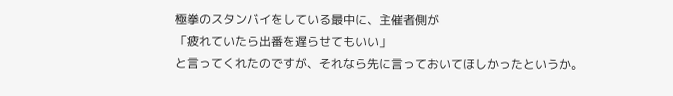極拳のスタンバイをしている最中に、主催者側が
「疲れていたら出番を遅らせてもいい」
と言ってくれたのですが、それなら先に言っておいてほしかったというか。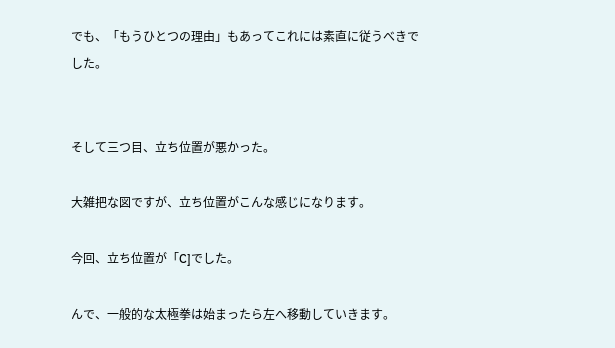でも、「もうひとつの理由」もあってこれには素直に従うべきでした。


そして三つ目、立ち位置が悪かった。

大雑把な図ですが、立ち位置がこんな感じになります。

今回、立ち位置が「C]でした。

んで、一般的な太極拳は始まったら左へ移動していきます。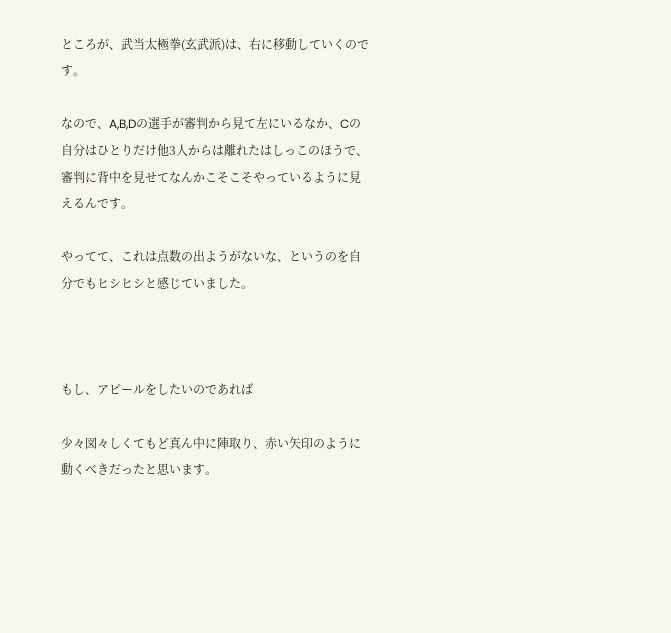ところが、武当太極拳(玄武派)は、右に移動していくのです。

なので、A,B,Dの選手が審判から見て左にいるなか、Cの自分はひとりだけ他3人からは離れたはしっこのほうで、審判に背中を見せてなんかこそこそやっているように見えるんです。

やってて、これは点数の出ようがないな、というのを自分でもヒシヒシと感じていました。



もし、アピールをしたいのであれば

少々図々しくてもど真ん中に陣取り、赤い矢印のように動くべきだったと思います。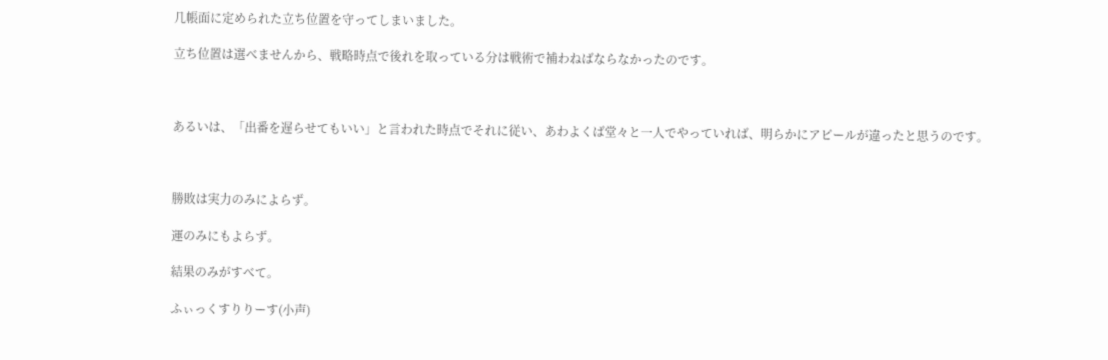几帳面に定められた立ち位置を守ってしまいました。

立ち位置は選べませんから、戦略時点で後れを取っている分は戦術で補わねばならなかったのです。



あるいは、「出番を遅らせてもいい」と言われた時点でそれに従い、あわよくば堂々と一人でやっていれば、明らかにアピールが違ったと思うのです。



勝敗は実力のみによらず。

運のみにもよらず。

結果のみがすべて。

ふぃっくすりりーす(小声)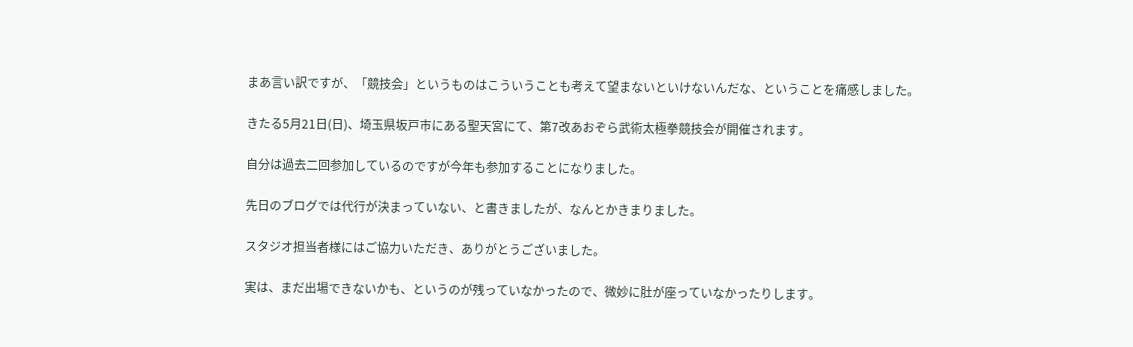まあ言い訳ですが、「競技会」というものはこういうことも考えて望まないといけないんだな、ということを痛感しました。

きたる5月21日(日)、埼玉県坂戸市にある聖天宮にて、第7改あおぞら武術太極拳競技会が開催されます。

自分は過去二回参加しているのですが今年も参加することになりました。

先日のブログでは代行が決まっていない、と書きましたが、なんとかきまりました。

スタジオ担当者様にはご協力いただき、ありがとうございました。

実は、まだ出場できないかも、というのが残っていなかったので、微妙に肚が座っていなかったりします。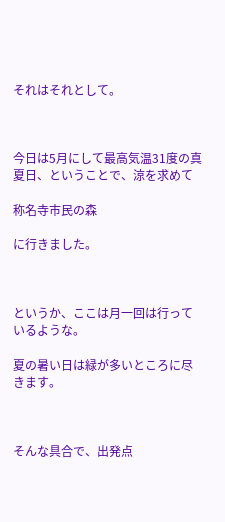それはそれとして。



今日は5月にして最高気温31度の真夏日、ということで、涼を求めて

称名寺市民の森

に行きました。



というか、ここは月一回は行っているような。

夏の暑い日は緑が多いところに尽きます。



そんな具合で、出発点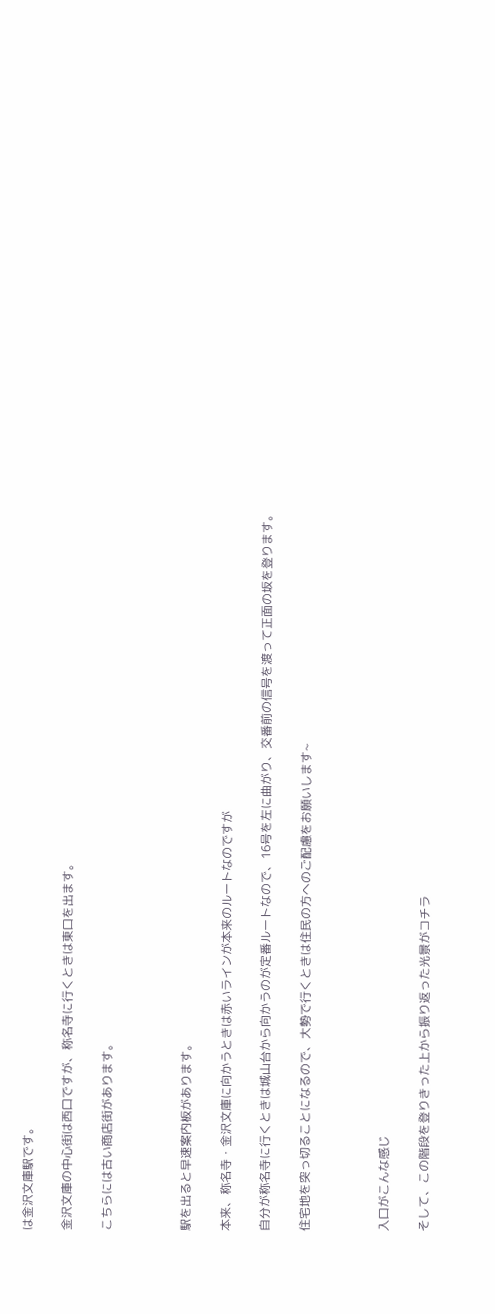は金沢文庫駅です。

金沢文庫の中心街は西口ですが、称名寺に行くときは東口を出ます。

こちらには古い商店街があります。



駅を出ると早速案内板があります。

本来、称名寺・金沢文庫に向かうときは赤いラインが本来のルートなのですが

自分が称名寺に行くときは城山台から向かうのが定番ルートなので、16号を左に曲がり、交番前の信号を渡って正面の坂を登ります。

住宅地を突っ切ることになるので、大勢で行くときは住民の方へのご配慮をお願いします~



入口がこんな感じ

そして、この階段を登りきった上から振り返った光景がコチラ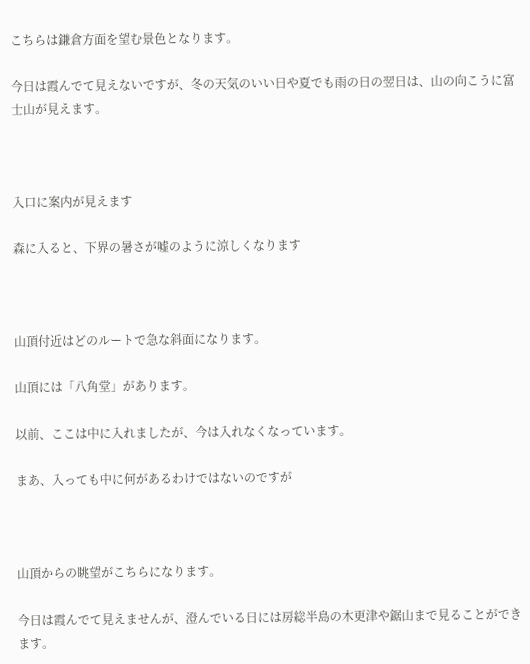こちらは鎌倉方面を望む景色となります。

今日は霞んでて見えないですが、冬の天気のいい日や夏でも雨の日の翌日は、山の向こうに富士山が見えます。



入口に案内が見えます

森に入ると、下界の暑さが嘘のように涼しくなります



山頂付近はどのルートで急な斜面になります。

山頂には「八角堂」があります。

以前、ここは中に入れましたが、今は入れなくなっています。

まあ、入っても中に何があるわけではないのですが



山頂からの眺望がこちらになります。

今日は霞んでて見えませんが、澄んでいる日には房総半島の木更津や鋸山まで見ることができます。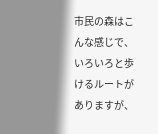市民の森はこんな感じで、いろいろと歩けるルートがありますが、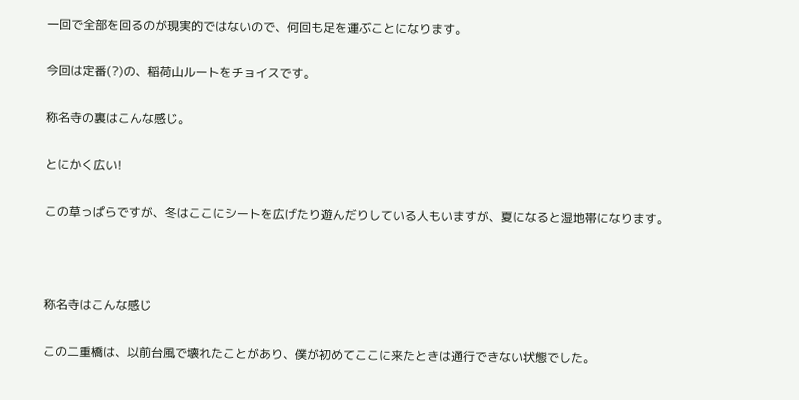一回で全部を回るのが現実的ではないので、何回も足を運ぶことになります。

今回は定番(?)の、稲荷山ルートをチョイスです。

称名寺の裏はこんな感じ。

とにかく広い!

この草っぱらですが、冬はここにシートを広げたり遊んだりしている人もいますが、夏になると湿地帯になります。



称名寺はこんな感じ

この二重橋は、以前台風で壊れたことがあり、僕が初めてここに来たときは通行できない状態でした。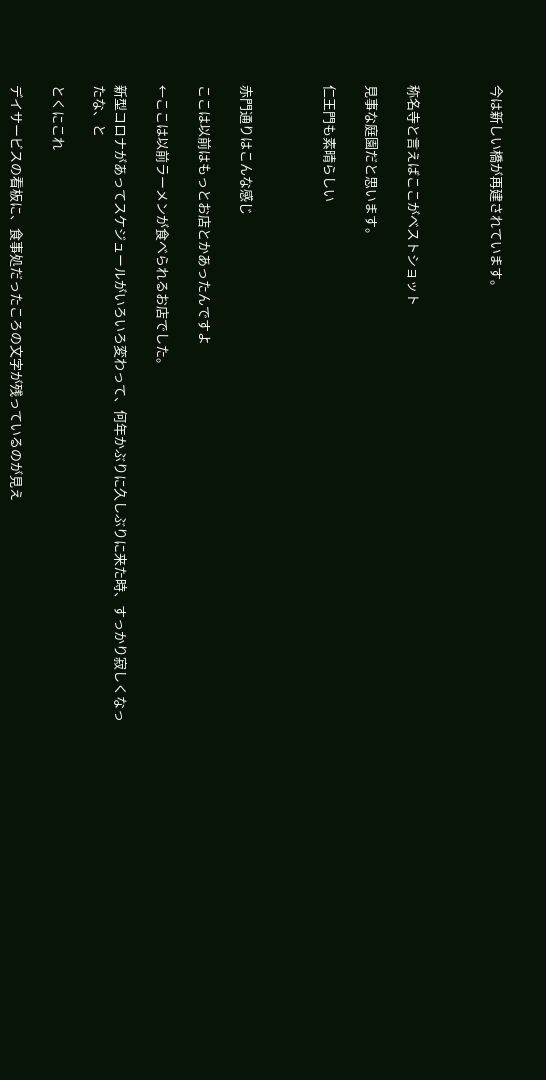今は新しい橋が再建されています。



称名寺と言えばここがベストショット

見事な庭園だと思います。

仁王門も素晴らしい



赤門通りはこんな感じ

ここは以前はもっとお店とかあったんですよ

←ここは以前ラーメンが食べられるお店でした。

新型コロナがあってスケジュールがいろいろ変わって、何年かぶりに久しぶりに来た時、すっかり寂しくなったな、と

とくにこれ

デイサービスの看板に、食事処だったころの文字が残っているのが見え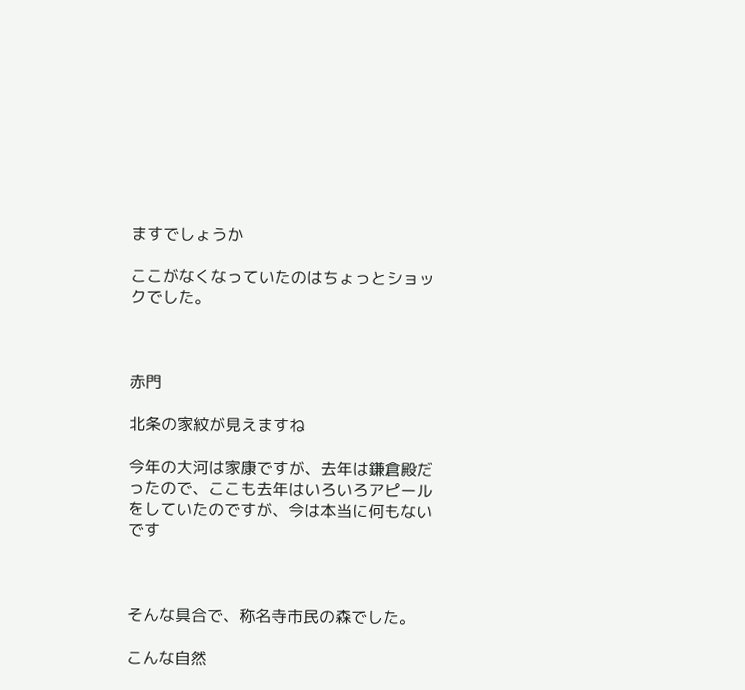ますでしょうか

ここがなくなっていたのはちょっとショックでした。



赤門

北条の家紋が見えますね

今年の大河は家康ですが、去年は鎌倉殿だったので、ここも去年はいろいろアピールをしていたのですが、今は本当に何もないです



そんな具合で、称名寺市民の森でした。

こんな自然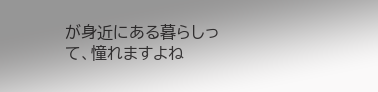が身近にある暮らしって、憧れますよね